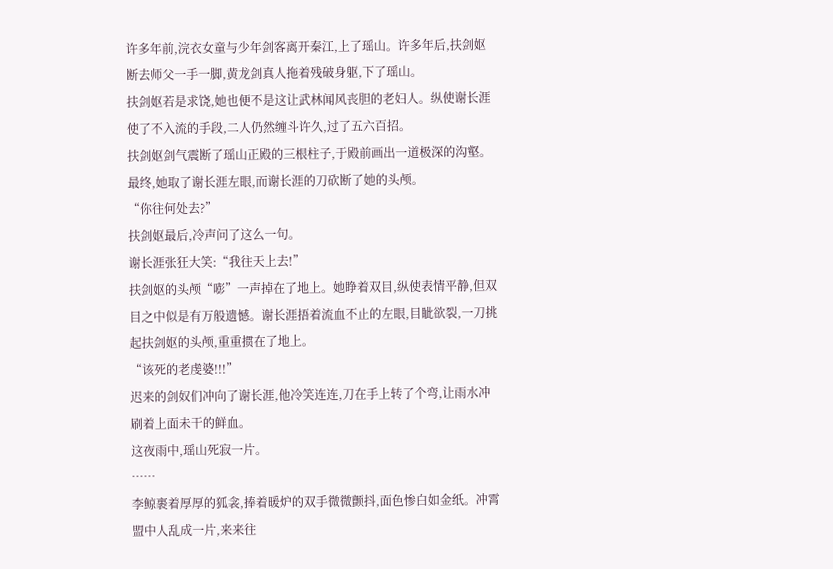许多年前,浣衣女童与少年剑客离开秦江,上了瑶山。许多年后,扶剑妪断去师父一手一脚,黄龙剑真人拖着残破身躯,下了瑶山。
扶剑妪若是求饶,她也便不是这让武林闻风丧胆的老妇人。纵使谢长涯使了不入流的手段,二人仍然缠斗许久,过了五六百招。
扶剑妪剑气震断了瑶山正殿的三根柱子,于殿前画出一道极深的沟壑。最终,她取了谢长涯左眼,而谢长涯的刀砍断了她的头颅。
“你往何处去?”
扶剑妪最后,冷声问了这么一句。
谢长涯张狂大笑:“我往天上去!”
扶剑妪的头颅“嘭”一声掉在了地上。她睁着双目,纵使表情平静,但双目之中似是有万般遗憾。谢长涯捂着流血不止的左眼,目眦欲裂,一刀挑起扶剑妪的头颅,重重掼在了地上。
“该死的老虔婆!!!”
迟来的剑奴们冲向了谢长涯,他冷笑连连,刀在手上转了个弯,让雨水冲刷着上面未干的鲜血。
这夜雨中,瑶山死寂一片。
……
李鲸裹着厚厚的狐衾,捧着暖炉的双手微微颤抖,面色惨白如金纸。冲霄盟中人乱成一片,来来往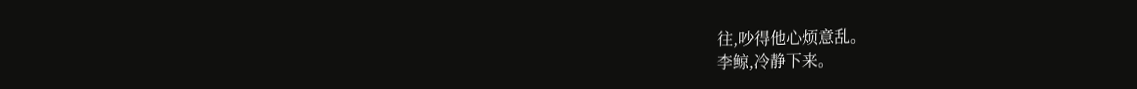往,吵得他心烦意乱。
李鲸,冷静下来。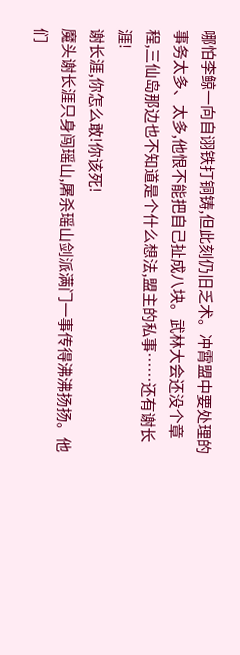哪怕李鲸一向自诩铁打铜铸,但此刻仍旧乏术。冲霄盟中要处理的事务太多、太多,他恨不能把自己扯成八块。武林大会还没个章程,三仙岛那边也不知道是个什么想法,盟主的私事……还有谢长涯!
谢长涯,你怎么敢!你该死!
魔头谢长涯只身闯瑶山,屠杀瑶山剑派满门一事传得沸沸扬扬。他们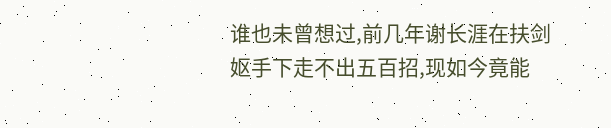谁也未曾想过,前几年谢长涯在扶剑妪手下走不出五百招,现如今竟能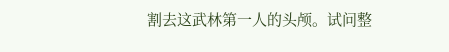割去这武林第一人的头颅。试问整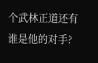个武林正道还有谁是他的对手?